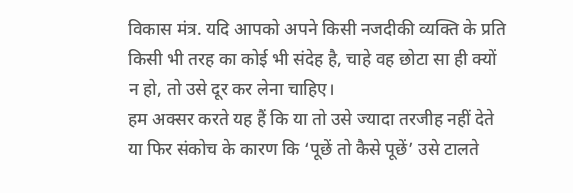विकास मंत्र. यदि आपको अपने किसी नजदीकी व्यक्ति के प्रति किसी भी तरह का कोई भी संदेह है, चाहे वह छोटा सा ही क्यों न हो, तो उसे दूर कर लेना चाहिए।
हम अक्सर करते यह हैं कि या तो उसे ज्यादा तरजीह नहीं देते या फिर संकोच के कारण कि ‘पूछें तो कैसे पूछें’ उसे टालते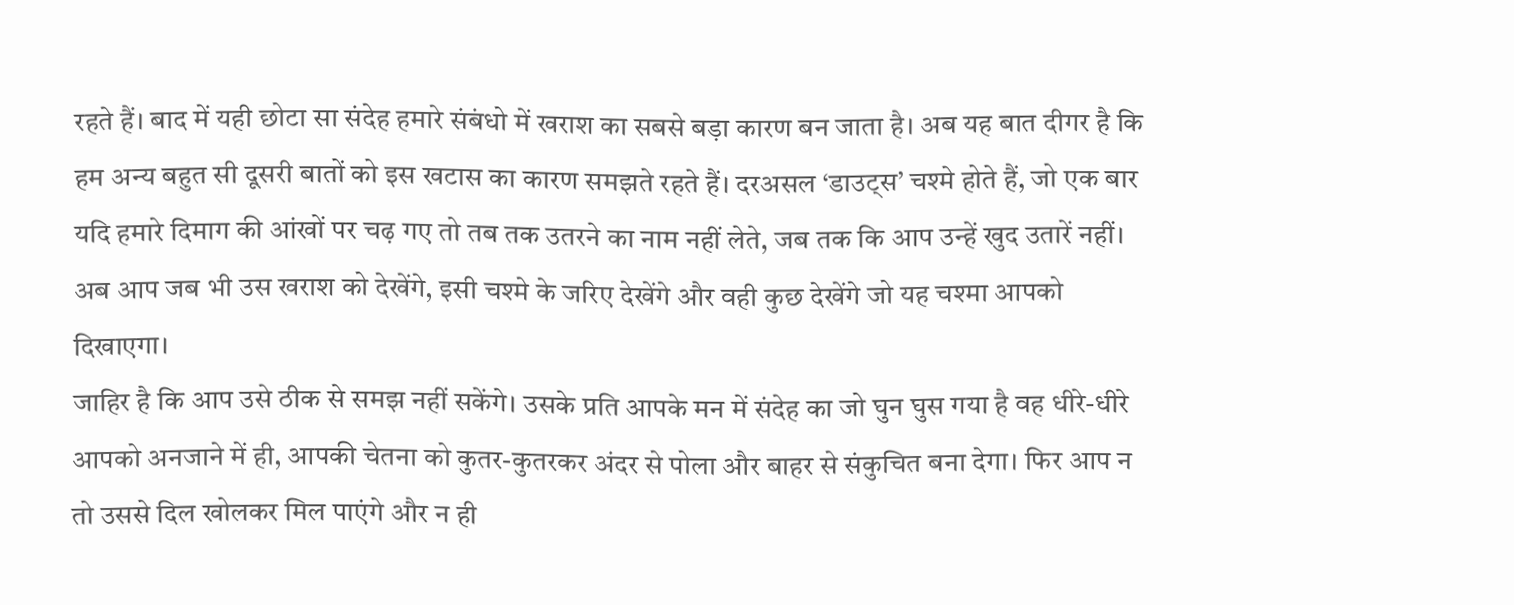रहते हैं। बाद में यही छोटा सा संदेह हमारे संबंधो में खराश का सबसे बड़ा कारण बन जाता है। अब यह बात दीगर है कि हम अन्य बहुत सी दूसरी बातों को इस खटास का कारण समझते रहते हैं। दरअसल ‘डाउट्स’ चश्मे होते हैं, जो एक बार यदि हमारे दिमाग की आंखों पर चढ़ गए तो तब तक उतरने का नाम नहीं लेते, जब तक कि आप उन्हें खुद उतारें नहीं। अब आप जब भी उस खराश को देखेंगे, इसी चश्मे के जरिए देखेंगे और वही कुछ देखेंगे जो यह चश्मा आपको दिखाएगा।
जाहिर है कि आप उसे ठीक से समझ नहीं सकेंगे। उसके प्रति आपके मन में संदेह का जो घुन घुस गया है वह धीरे-धीरे आपको अनजाने में ही, आपकी चेतना को कुतर-कुतरकर अंदर से पोला और बाहर से संकुचित बना देगा। फिर आप न तो उससे दिल खोलकर मिल पाएंगे और न ही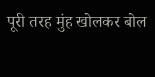पूरी तरह मुंह खोलकर बोल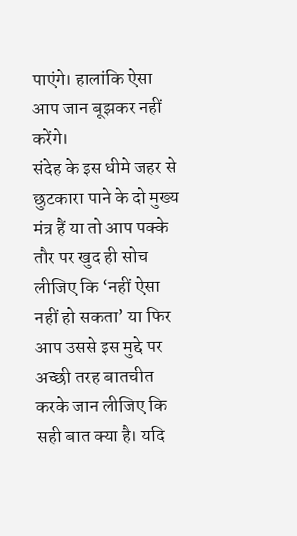पाएंगे। हालांकि ऐसा आप जान बूझकर नहीं करेंगे।
संदेह के इस धीमे जहर से छुटकारा पाने के दो मुख्य मंत्र हैं या तो आप पक्के तौर पर खुद ही सोच लीजिए कि ‘नहीं ऐसा नहीं हो सकता’ या फिर आप उससे इस मुद्दे पर अच्छी तरह बातचीत करके जान लीजिए कि सही बात क्या है। यदि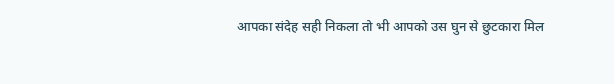आपका संदेह सही निकला तो भी आपको उस घुन से छुटकारा मिल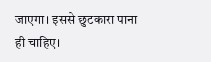जाएगा। इससे छुटकारा पाना ही चाहिए।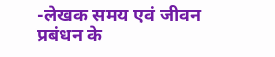-लेखक समय एवं जीवन प्रबंधन के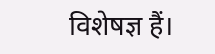विशेषज्ञ हैं।